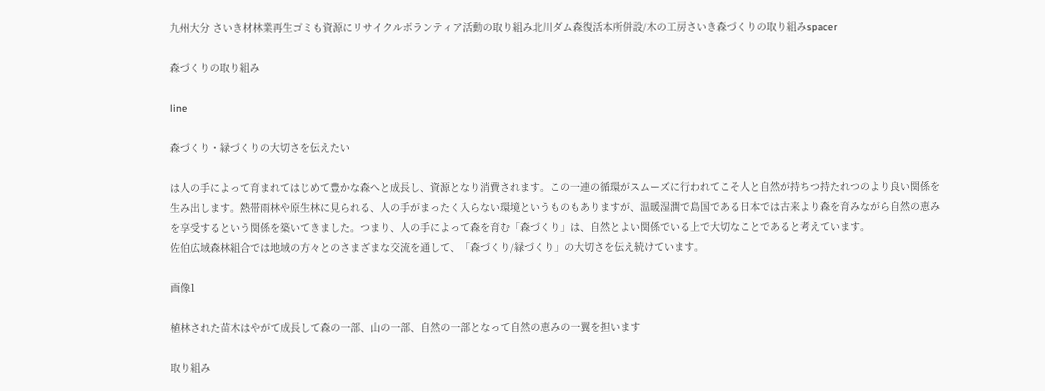九州大分 さいき材林業再生ゴミも資源にリサイクルボランティア活動の取り組み北川ダム森復活本所併設/木の工房さいき森づくりの取り組みspacer

森づくりの取り組み

line

森づくり・緑づくりの大切さを伝えたい

は人の手によって育まれてはじめて豊かな森へと成長し、資源となり消費されます。この一連の循環がスムーズに行われてこそ人と自然が持ちつ持たれつのより良い関係を生み出します。熱帯雨林や原生林に見られる、人の手がまったく入らない環境というものもありますが、温暖湿潤で島国である日本では古来より森を育みながら自然の恵みを享受するという関係を築いてきました。つまり、人の手によって森を育む「森づくり」は、自然とよい関係でいる上で大切なことであると考えています。
佐伯広域森林組合では地域の方々とのさまざまな交流を通して、「森づくり/緑づくり」の大切さを伝え続けています。

画像1

植林された苗木はやがて成長して森の一部、山の一部、自然の一部となって自然の恵みの一翼を担います

取り組み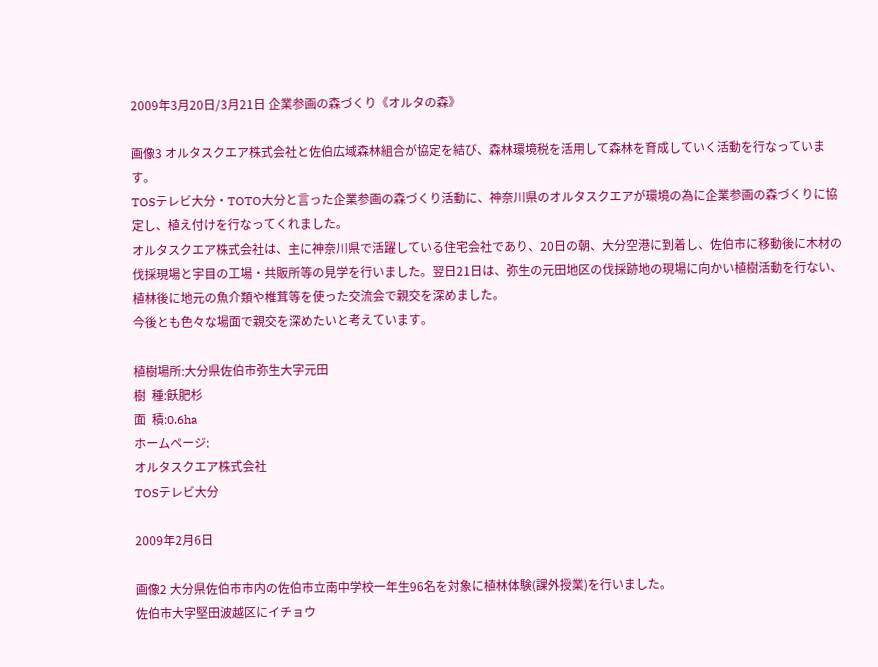2009年3月20日/3月21日 企業参画の森づくり《オルタの森》

画像3 オルタスクエア株式会社と佐伯広域森林組合が協定を結び、森林環境税を活用して森林を育成していく活動を行なっています。
TOSテレビ大分・TOTO大分と言った企業参画の森づくり活動に、神奈川県のオルタスクエアが環境の為に企業参画の森づくりに協定し、植え付けを行なってくれました。
オルタスクエア株式会社は、主に神奈川県で活躍している住宅会社であり、20日の朝、大分空港に到着し、佐伯市に移動後に木材の伐採現場と宇目の工場・共販所等の見学を行いました。翌日21日は、弥生の元田地区の伐採跡地の現場に向かい植樹活動を行ない、植林後に地元の魚介類や椎茸等を使った交流会で親交を深めました。
今後とも色々な場面で親交を深めたいと考えています。

植樹場所:大分県佐伯市弥生大字元田
樹  種:飫肥杉
面  積:0.6ha
ホームページ:
オルタスクエア株式会社
TOSテレビ大分

2009年2月6日

画像2 大分県佐伯市市内の佐伯市立南中学校一年生96名を対象に植林体験(課外授業)を行いました。
佐伯市大字堅田波越区にイチョウ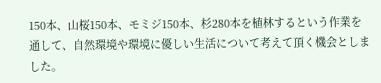150本、山桜150本、モミジ150本、杉280本を植林するという作業を通して、自然環境や環境に優しい生活について考えて頂く機会としました。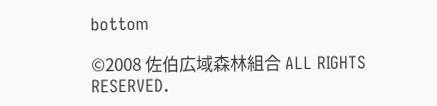bottom

©2008 佐伯広域森林組合 ALL RIGHTS RESERVED.